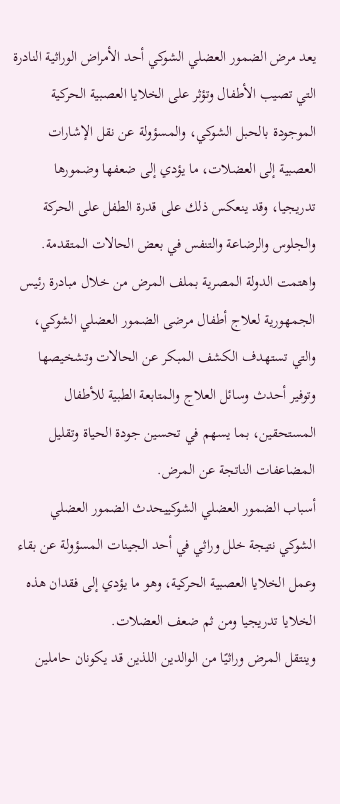يعد مرض الضمور العضلي الشوكي أحد الأمراض الوراثية النادرة التي تصيب الأطفال وتؤثر على الخلايا العصبية الحركية الموجودة بالحبل الشوكي، والمسؤولة عن نقل الإشارات العصبية إلى العضلات، ما يؤدي إلى ضعفها وضمورها تدريجيا، وقد ينعكس ذلك على قدرة الطفل على الحركة والجلوس والرضاعة والتنفس في بعض الحالات المتقدمة.
واهتمت الدولة المصرية بملف المرض من خلال مبادرة رئيس الجمهورية لعلاج أطفال مرضى الضمور العضلي الشوكي، والتي تستهدف الكشف المبكر عن الحالات وتشخيصها وتوفير أحدث وسائل العلاج والمتابعة الطبية للأطفال المستحقين، بما يسهم في تحسين جودة الحياة وتقليل المضاعفات الناتجة عن المرض.
أسباب الضمور العضلي الشوكييحدث الضمور العضلي الشوكي نتيجة خلل وراثي في أحد الجينات المسؤولة عن بقاء وعمل الخلايا العصبية الحركية، وهو ما يؤدي إلى فقدان هذه الخلايا تدريجيا ومن ثم ضعف العضلات.
وينتقل المرض وراثيًا من الوالدين اللذين قد يكونان حاملين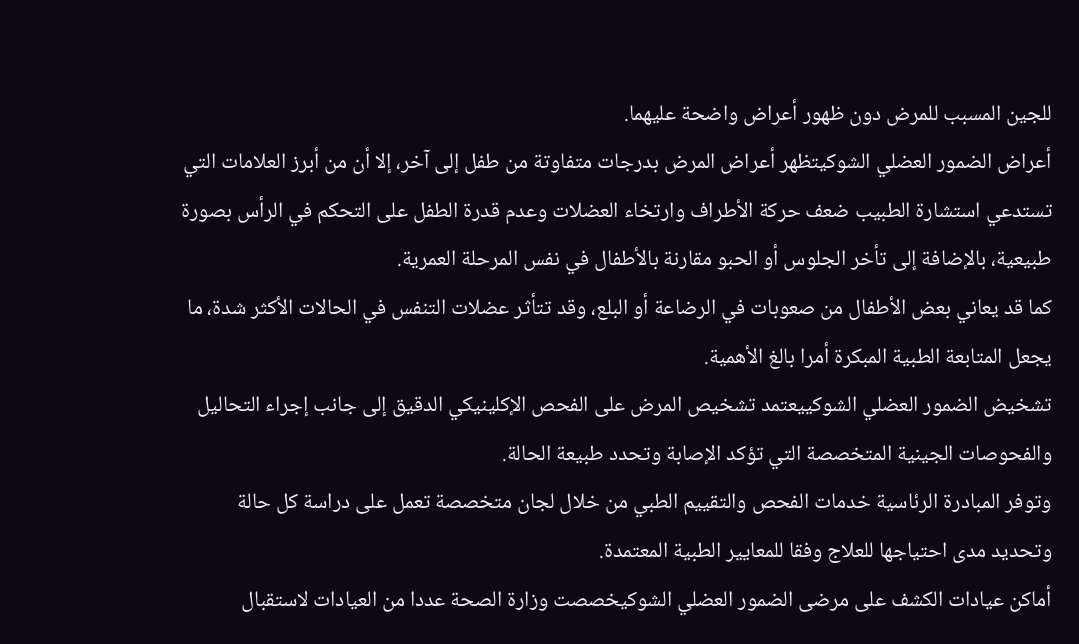للجين المسبب للمرض دون ظهور أعراض واضحة عليهما.
أعراض الضمور العضلي الشوكيتظهر أعراض المرض بدرجات متفاوتة من طفل إلى آخر، إلا أن من أبرز العلامات التي تستدعي استشارة الطبيب ضعف حركة الأطراف وارتخاء العضلات وعدم قدرة الطفل على التحكم في الرأس بصورة طبيعية، بالإضافة إلى تأخر الجلوس أو الحبو مقارنة بالأطفال في نفس المرحلة العمرية.
كما قد يعاني بعض الأطفال من صعوبات في الرضاعة أو البلع، وقد تتأثر عضلات التنفس في الحالات الأكثر شدة، ما يجعل المتابعة الطبية المبكرة أمرا بالغ الأهمية.
تشخيض الضمور العضلي الشوكييعتمد تشخيص المرض على الفحص الإكلينيكي الدقيق إلى جانب إجراء التحاليل والفحوصات الجينية المتخصصة التي تؤكد الإصابة وتحدد طبيعة الحالة.
وتوفر المبادرة الرئاسية خدمات الفحص والتقييم الطبي من خلال لجان متخصصة تعمل على دراسة كل حالة وتحديد مدى احتياجها للعلاج وفقا للمعايير الطبية المعتمدة.
أماكن عيادات الكشف على مرضى الضمور العضلي الشوكيخصصت وزارة الصحة عددا من العيادات لاستقبال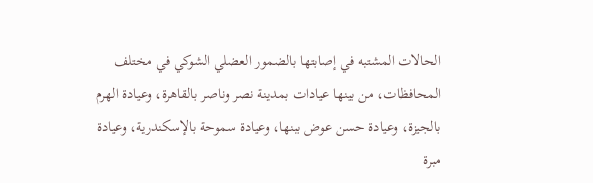الحالات المشتبه في إصابتها بالضمور العضلي الشوكي في مختلف المحافظات، من بينها عيادات بمدينة نصر وناصر بالقاهرة، وعيادة الهرم بالجيزة، وعيادة حسن عوض ببنها، وعيادة سموحة بالإسكندرية، وعيادة مبرة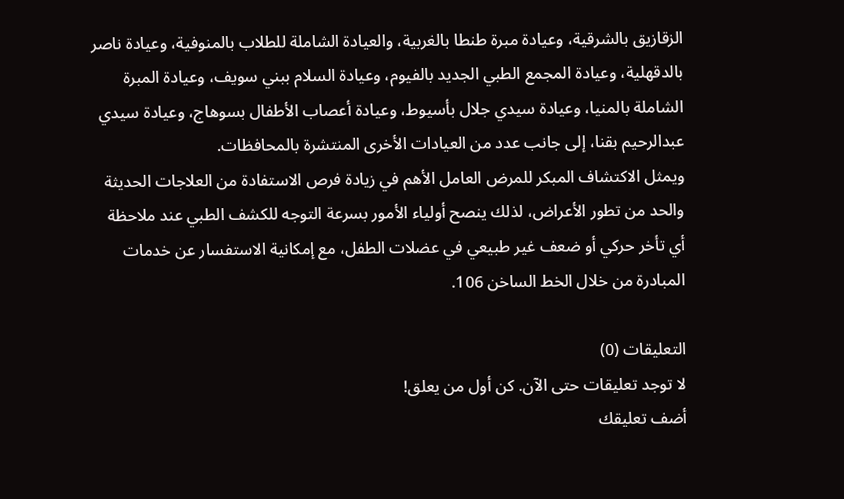الزقازيق بالشرقية، وعيادة مبرة طنطا بالغربية، والعيادة الشاملة للطلاب بالمنوفية، وعيادة ناصر بالدقهلية، وعيادة المجمع الطبي الجديد بالفيوم، وعيادة السلام ببني سويف، وعيادة المبرة الشاملة بالمنيا، وعيادة سيدي جلال بأسيوط، وعيادة أعصاب الأطفال بسوهاج، وعيادة سيدي عبدالرحيم بقنا، إلى جانب عدد من العيادات الأخرى المنتشرة بالمحافظات.
ويمثل الاكتشاف المبكر للمرض العامل الأهم في زيادة فرص الاستفادة من العلاجات الحديثة والحد من تطور الأعراض، لذلك ينصح أولياء الأمور بسرعة التوجه للكشف الطبي عند ملاحظة أي تأخر حركي أو ضعف غير طبيعي في عضلات الطفل، مع إمكانية الاستفسار عن خدمات المبادرة من خلال الخط الساخن 106.

التعليقات (0)
لا توجد تعليقات حتى الآن. كن أول من يعلق!
أضف تعليقك